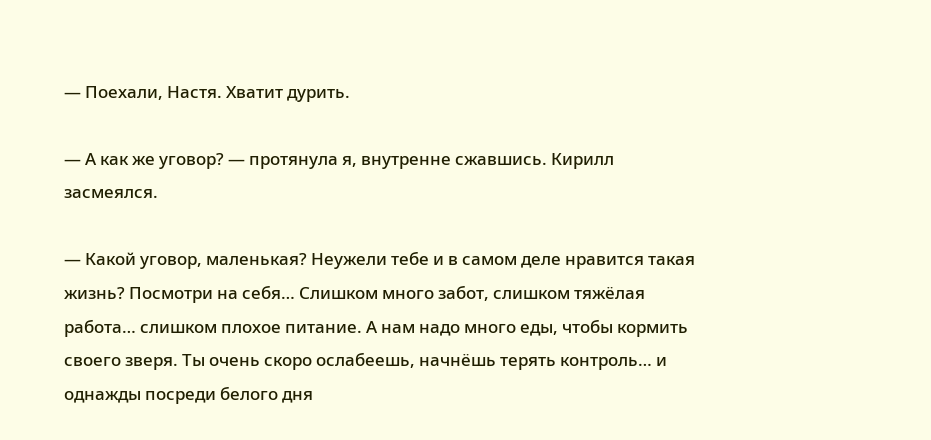— Поехали, Настя. Хватит дурить.

— А как же уговор? — протянула я, внутренне сжавшись. Кирилл засмеялся.

— Какой уговор, маленькая? Неужели тебе и в самом деле нравится такая жизнь? Посмотри на себя… Слишком много забот, слишком тяжёлая работа… слишком плохое питание. А нам надо много еды, чтобы кормить своего зверя. Ты очень скоро ослабеешь, начнёшь терять контроль… и однажды посреди белого дня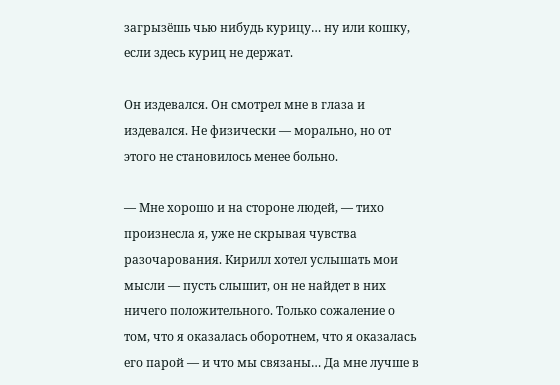загрызёшь чью нибудь курицу… ну или кошку, если здесь куриц не держат.

Он издевался. Он смотрел мне в глаза и издевался. Не физически — морально, но от этого не становилось менее больно.

— Мне хорошо и на стороне людей, — тихо произнесла я, уже не скрывая чувства разочарования. Кирилл хотел услышать мои мысли — пусть слышит, он не найдет в них ничего положительного. Только сожаление о том, что я оказалась оборотнем, что я оказалась его парой — и что мы связаны… Да мне лучше в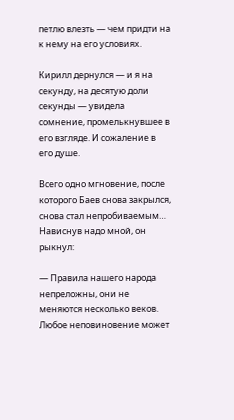петлю влезть — чем придти на к нему на его условиях.

Кирилл дернулся — и я на секунду, на десятую доли секунды — увидела сомнение, промелькнувшее в его взгляде. И сожаление в его душе.

Всего одно мгновение, после которого Баев снова закрылся, снова стал непробиваемым… Нависнув надо мной, он рыкнул:

— Правила нашего народа непреложны, они не меняются несколько веков. Любое неповиновение может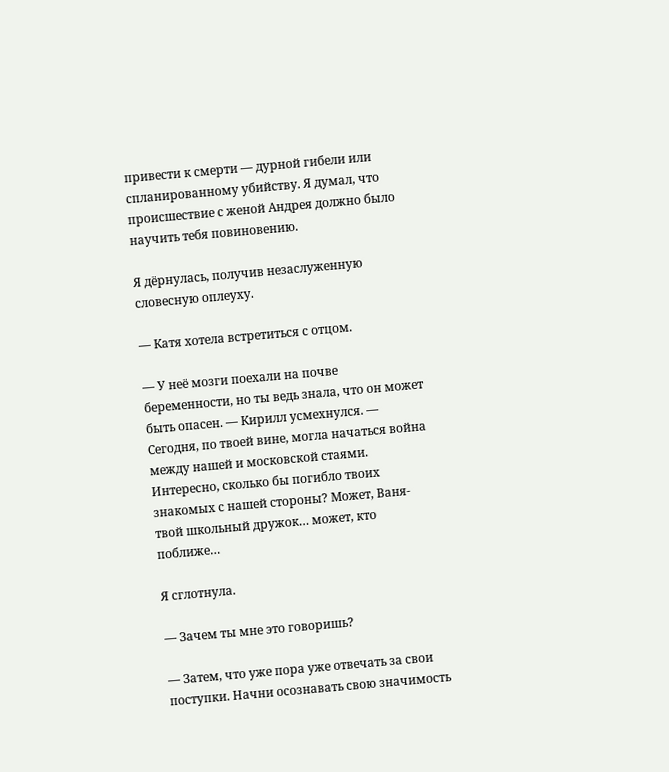привести к смерти — дурной гибели или спланированному убийству. Я думал, что происшествие с женой Андрея должно было научить тебя повиновению.

Я дёрнулась, получив незаслуженную словесную оплеуху.

— Катя хотела встретиться с отцом.

— У неё мозги поехали на почве беременности, но ты ведь знала, что он может быть опасен. — Кирилл усмехнулся. — Сегодня, по твоей вине, могла начаться война между нашей и московской стаями. Интересно, сколько бы погибло твоих знакомых с нашей стороны? Может, Ваня- твой школьный дружок… может, кто поближе…

Я сглотнула.

— Зачем ты мне это говоришь?

— Затем, что уже пора уже отвечать за свои поступки. Начни осознавать свою значимость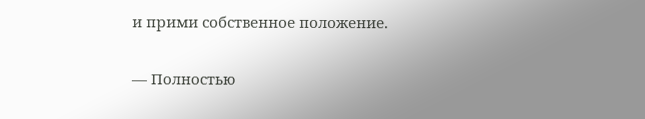и прими собственное положение.

— Полностью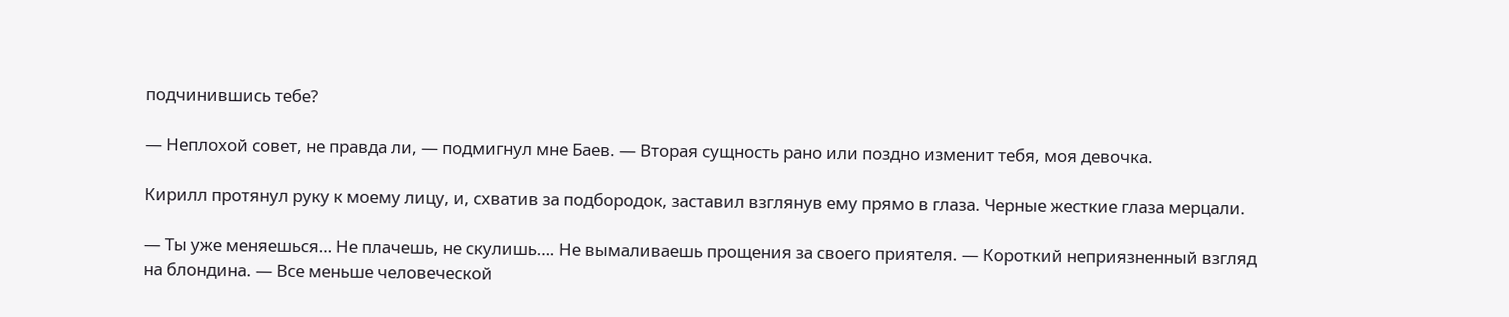подчинившись тебе?

— Неплохой совет, не правда ли, — подмигнул мне Баев. — Вторая сущность рано или поздно изменит тебя, моя девочка.

Кирилл протянул руку к моему лицу, и, схватив за подбородок, заставил взглянув ему прямо в глаза. Черные жесткие глаза мерцали.

— Ты уже меняешься… Не плачешь, не скулишь…. Не вымаливаешь прощения за своего приятеля. — Короткий неприязненный взгляд на блондина. — Все меньше человеческой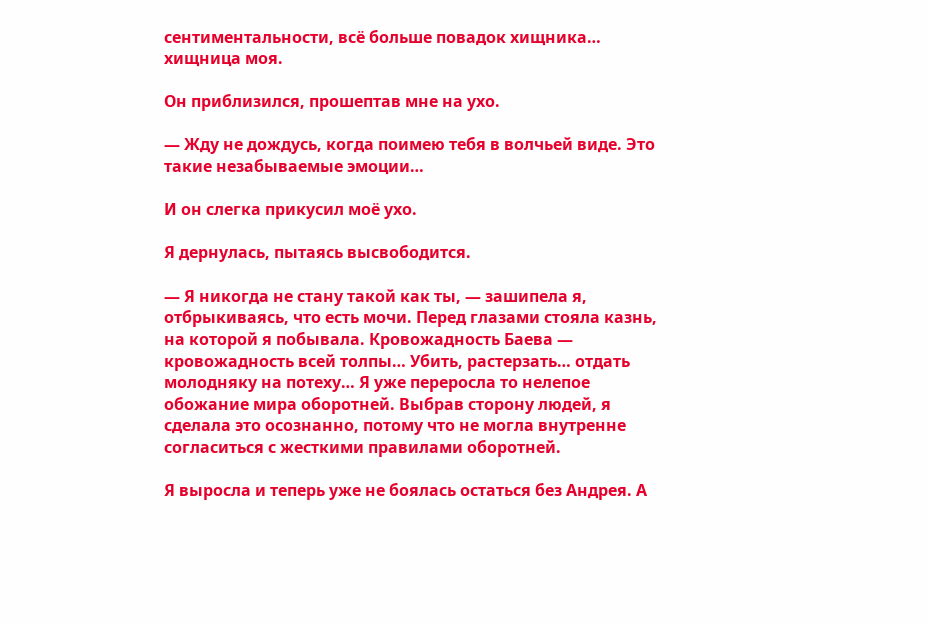сентиментальности, всё больше повадок хищника… хищница моя.

Он приблизился, прошептав мне на ухо.

— Жду не дождусь, когда поимею тебя в волчьей виде. Это такие незабываемые эмоции…

И он слегка прикусил моё ухо.

Я дернулась, пытаясь высвободится.

— Я никогда не стану такой как ты, — зашипела я, отбрыкиваясь, что есть мочи. Перед глазами стояла казнь, на которой я побывала. Кровожадность Баева — кровожадность всей толпы… Убить, растерзать… отдать молодняку на потеху… Я уже переросла то нелепое обожание мира оборотней. Выбрав сторону людей, я сделала это осознанно, потому что не могла внутренне согласиться с жесткими правилами оборотней.

Я выросла и теперь уже не боялась остаться без Андрея. А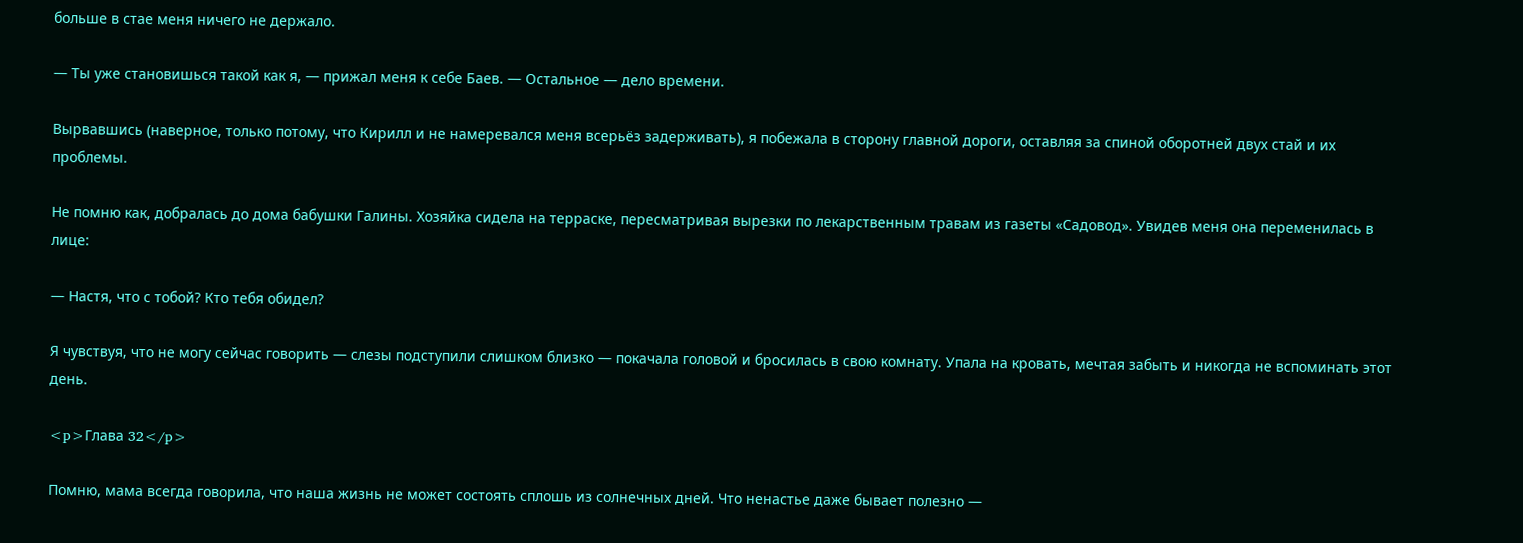больше в стае меня ничего не держало.

— Ты уже становишься такой как я, — прижал меня к себе Баев. — Остальное — дело времени.

Вырвавшись (наверное, только потому, что Кирилл и не намеревался меня всерьёз задерживать), я побежала в сторону главной дороги, оставляя за спиной оборотней двух стай и их проблемы.

Не помню как, добралась до дома бабушки Галины. Хозяйка сидела на терраске, пересматривая вырезки по лекарственным травам из газеты «Садовод». Увидев меня она переменилась в лице:

— Настя, что с тобой? Кто тебя обидел?

Я чувствуя, что не могу сейчас говорить — слезы подступили слишком близко — покачала головой и бросилась в свою комнату. Упала на кровать, мечтая забыть и никогда не вспоминать этот день.

<p>Глава 32</p>

Помню, мама всегда говорила, что наша жизнь не может состоять сплошь из солнечных дней. Что ненастье даже бывает полезно —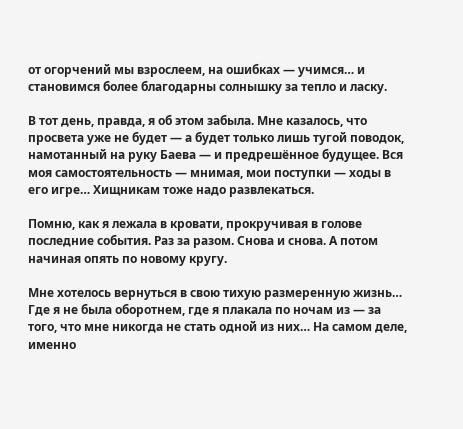от огорчений мы взрослеем, на ошибках — учимся… и становимся более благодарны солнышку за тепло и ласку.

В тот день, правда, я об этом забыла. Мне казалось, что просвета уже не будет — а будет только лишь тугой поводок, намотанный на руку Баева — и предрешённое будущее. Вся моя самостоятельность — мнимая, мои поступки — ходы в его игре… Хищникам тоже надо развлекаться.

Помню, как я лежала в кровати, прокручивая в голове последние события. Раз за разом. Снова и снова. А потом начиная опять по новому кругу.

Мне хотелось вернуться в свою тихую размеренную жизнь… Где я не была оборотнем, где я плакала по ночам из — за того, что мне никогда не стать одной из них… На самом деле, именно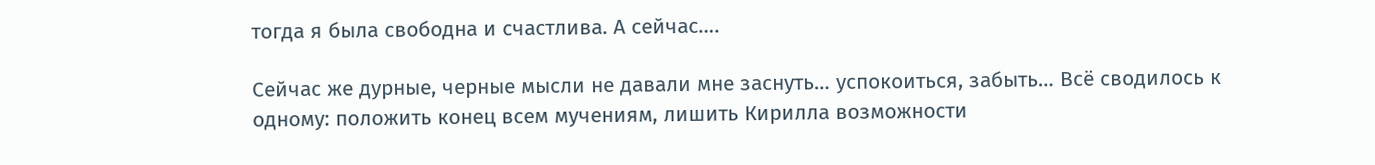тогда я была свободна и счастлива. А сейчас….

Сейчас же дурные, черные мысли не давали мне заснуть… успокоиться, забыть… Всё сводилось к одному: положить конец всем мучениям, лишить Кирилла возможности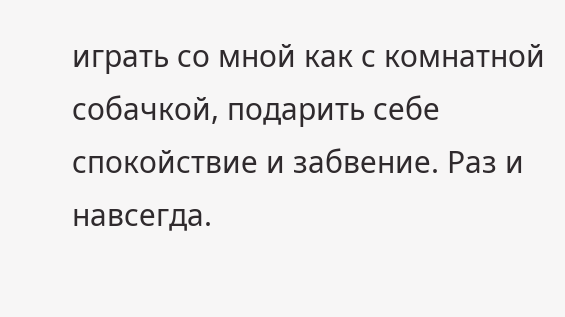играть со мной как с комнатной собачкой, подарить себе спокойствие и забвение. Раз и навсегда.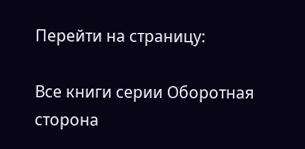Перейти на страницу:

Все книги серии Оборотная сторона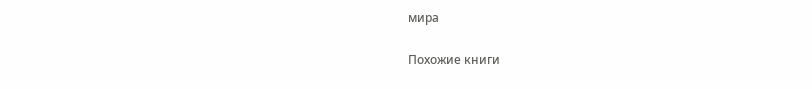мира

Похожие книги